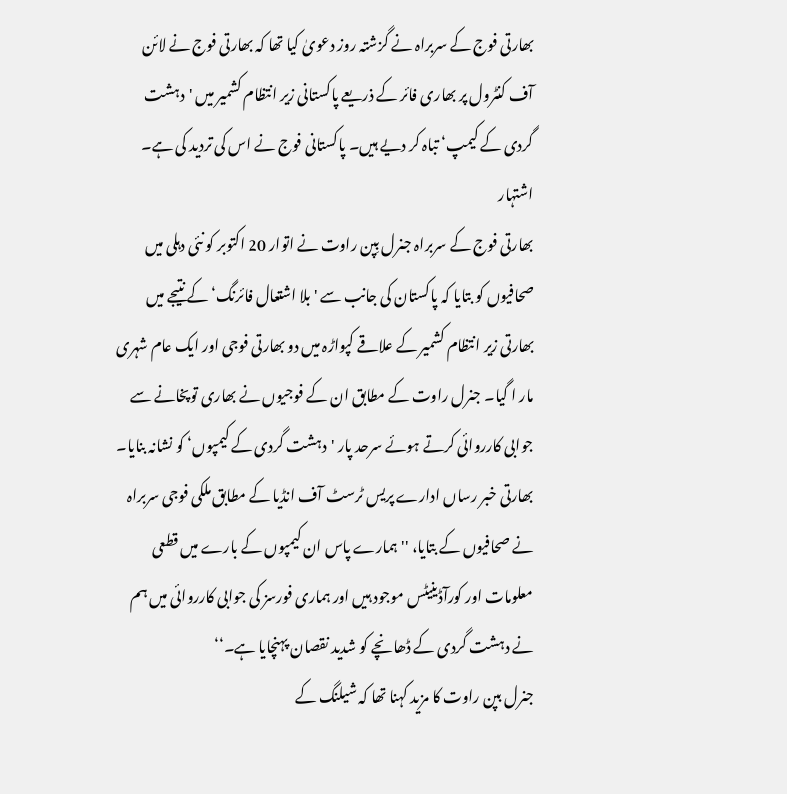بھارتی فوج کے سربراہ نے گزشتہ روز دعویٰ کیا تھا کہ بھارتی فوج نے لائن آف کنٹرول پر بھاری فائر کے ذریعے پاکستانی زیر انتظام کشمیر میں 'دہشت گردی کے کیمپ‘ تباہ کر دیے ہیں۔ پاکستانی فوج نے اس کی تردید کی ہے۔
اشتہار
بھارتی فوج کے سربراہ جنرل بِپن راوت نے اتوار 20 اکتوبر کو نئی دہلی میں صحافیوں کو بتایا کہ پاکستان کی جانب سے 'بلا اشتعال فائرنگ‘ کے نتیجے میں بھارتی زیر انتظام کشمیر کے علاقے کپواڑہ میں دو بھارتی فوجی اور ایک عام شہری مار ا گیا۔ جنرل راوت کے مطابق ان کے فوجیوں نے بھاری توپخانے سے جوابی کارروائی کرتے ہوئے سرحد پار 'دہشت گردی کے کیمپوں‘ کو نشانہ بنایا۔
بھارتی خبر رساں ادارے پریس ٹرسٹ آف انڈیا کے مطابق ملکی فوجی سربراہ نے صحافیوں کے بتایا، ''ہمارے پاس ان کیمپوں کے بارے میں قطعی معلومات اور کورآڈینیٹس موجود ہیں اور ہماری فورسز کی جوابی کارروائی میں ہم نے دہشت گردی کے ڈھانچے کو شدید نقصان پہنچایا ہے۔‘‘
جنرل بپن راوت کا مزید کہنا تھا کہ شیلنگ کے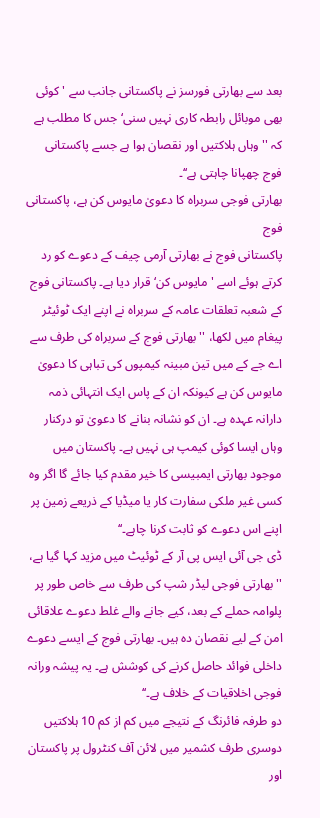بعد سے بھارتی فورسز نے پاکستانی جانب سے 'کوئی بھی موبائل رابطہ کاری نہیں سنی‘ جس کا مطلب ہے کہ ''وہاں ہلاکتیں اور نقصان ہوا ہے جسے پاکستانی فوج چھپانا چاہتی ہے‘‘۔
بھارتی فوجی سربراہ کا دعویٰ مایوس کن ہے، پاکستانی فوج
پاکستانی فوج نے بھارتی آرمی چیف کے دعوے کو رد کرتے ہوئے اسے 'مایوس کن‘ قرار دیا ہے۔ پاکستانی فوج کے شعبہ تعلقات عامہ کے سربراہ نے اپنے ایک ٹوئیٹر پیغام میں لکھا، ''بھارتی فوج کے سربراہ کی طرف سے اے جے کے میں تین مبینہ کیمپوں کی تباہی کا دعویٰ مایوس کن ہے کیونکہ ان کے پاس ایک انتہائی ذمہ دارانہ عہدہ ہے۔ ان کو نشانہ بنانے کا دعویٰ تو درکنار وہاں ایسا کوئی کیمپ ہی نہیں ہے۔ پاکستان میں موجود بھارتی ایمبیسی کا خیر مقدم کیا جائے گا اگر وہ کسی غیر ملکی سفارت کار یا میڈیا کے ذریعے زمین پر اپنے اس دعوے کو ثابت کرنا چاہے۔‘‘
ڈی جی آئی ایس پی آر کے ٹوئیٹ میں مزید کہا گیا ہے، ''بھارتی فوجی لیڈر شپ کی طرف سے خاص طور پر پلوامہ حملے کے بعد، کیے جانے والے غلط دعوے علاقائی امن کے لیے نقصان دہ ہیں۔ بھارتی فوج کے ایسے دعوے داخلی فوائد حاصل کرنے کی کوشش ہے۔ یہ پیشہ ورانہ فوجی اخلاقیات کے خلاف ہے۔‘‘
دو طرفہ فائرنگ کے نتیجے میں کم از کم 10 ہلاکتیں
دوسری طرف کشمیر میں لائن آف کنٹرول پر پاکستان اور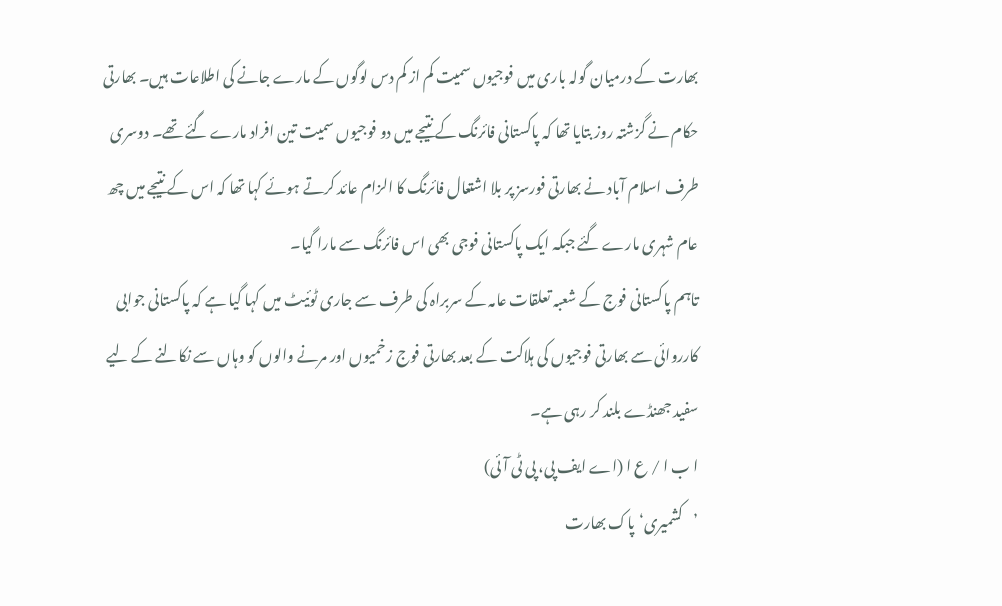بھارت کے درمیان گولہ باری میں فوجیوں سمیت کم از کم دس لوگوں کے مارے جانے کی اطلاعات ہیں۔ بھارتی حکام نے گزشتہ روز بتایا تھا کہ پاکستانی فائرنگ کے نتیجے میں دو فوجیوں سمیت تین افراد مارے گئے تھے۔ دوسری طرف اسلام آباد نے بھارتی فورسز پر بلا اشتعال فائرنگ کا الزام عائد کرتے ہوئے کہا تھا کہ اس کے نتیجے میں چھ عام شہری مارے گئے جبکہ ایک پاکستانی فوجی بھی اس فائرنگ سے مارا گیا۔
تاہم پاکستانی فوج کے شعبہ تعلقات عامہ کے سربراہ کی طرف سے جاری ٹوئیٹ میں کہا گیا ہے کہ پاکستانی جوابی کارروائی سے بھارتی فوجیوں کی ہلاکت کے بعد بھارتی فوج زخمیوں اور مرنے والوں کو وہاں سے نکالنے کے لیے سفید جھنڈے بلند کر رہی ہے۔
ا ب ا / ع ا (اے ایف پی، پی ٹی آئی)
’کشمیری‘پاک بھارت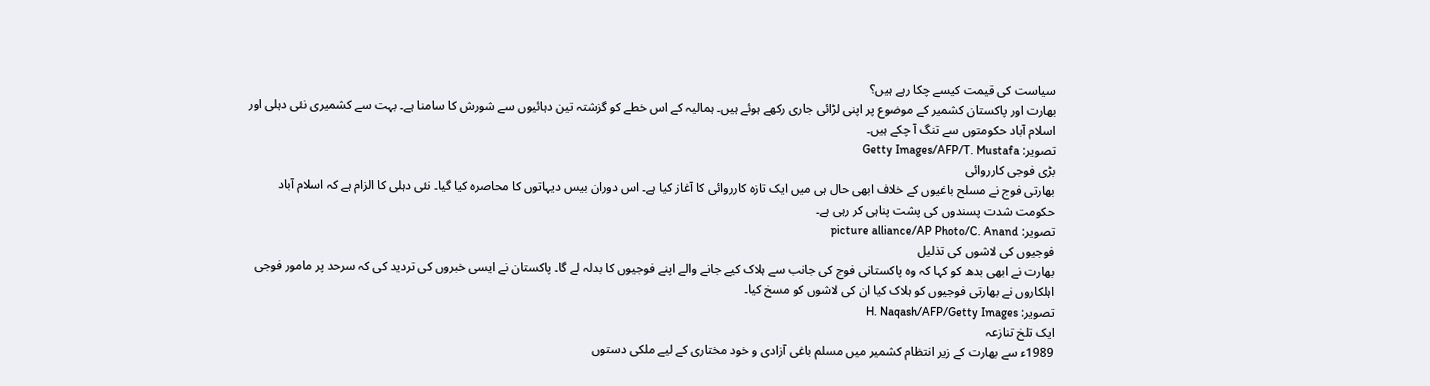سیاست کی قیمت کیسے چکا رہے ہیں؟
بھارت اور پاکستان کشمیر کے موضوع پر اپنی لڑائی جاری رکھے ہوئے ہیں۔ ہمالیہ کے اس خطے کو گزشتہ تین دہائیوں سے شورش کا سامنا ہے۔ بہت سے کشمیری نئی دہلی اور اسلام آباد حکومتوں سے تنگ آ چکے ہیں۔
تصویر: Getty Images/AFP/T. Mustafa
بڑی فوجی کارروائی
بھارتی فوج نے مسلح باغیوں کے خلاف ابھی حال ہی میں ایک تازہ کارروائی کا آغاز کیا ہے۔ اس دوران بیس دیہاتوں کا محاصرہ کیا گیا۔ نئی دہلی کا الزام ہے کہ اسلام آباد حکومت شدت پسندوں کی پشت پناہی کر رہی ہے۔
تصویر: picture alliance/AP Photo/C. Anand
فوجیوں کی لاشوں کی تذلیل
بھارت نے ابھی بدھ کو کہا کہ وہ پاکستانی فوج کی جانب سے ہلاک کیے جانے والے اپنے فوجیوں کا بدلہ لے گا۔ پاکستان نے ایسی خبروں کی تردید کی کہ سرحد پر مامور فوجی اہلکاروں نے بھارتی فوجیوں کو ہلاک کیا ان کی لاشوں کو مسخ کیا۔
تصویر: H. Naqash/AFP/Getty Images
ایک تلخ تنازعہ
1989ء سے بھارت کے زیر انتظام کشمیر میں مسلم باغی آزادی و خود مختاری کے لیے ملکی دستوں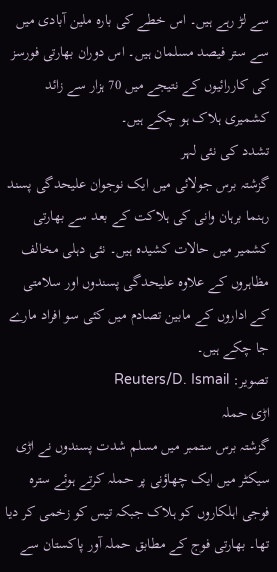سے لڑ رہے ہیں۔ اس خطے کی بارہ ملین آبادی میں سے ستر فیصد مسلمان ہیں۔ اس دوران بھارتی فورسز کی کاررائیوں کے نتیجے میں 70 ہزار سے زائد کشمیری ہلاک ہو چکے ہیں۔
تشدد کی نئی لہر
گزشتہ برس جولائی میں ایک نوجوان علیحدگی پسند رہنما برہان وانی کی ہلاکت کے بعد سے بھارتی کشمیر میں حالات کشیدہ ہیں۔ نئی دہلی مخالف مظاہروں کے علاوہ علیحدگی پسندوں اور سلامتی کے اداروں کے مابین تصادم میں کئی سو افراد مارے جا چکے ہیں۔
تصویر: Reuters/D. Ismail
اڑی حملہ
گزشتہ برس ستمبر میں مسلم شدت پسندوں نے اڑی سیکٹر میں ایک چھاؤنی پر حملہ کرتے ہوئے سترہ فوجی اہلکاروں کو ہلاک جبکہ تیس کو زخمی کر دیا تھا۔ بھارتی فوج کے مطابق حملہ آور پاکستان سے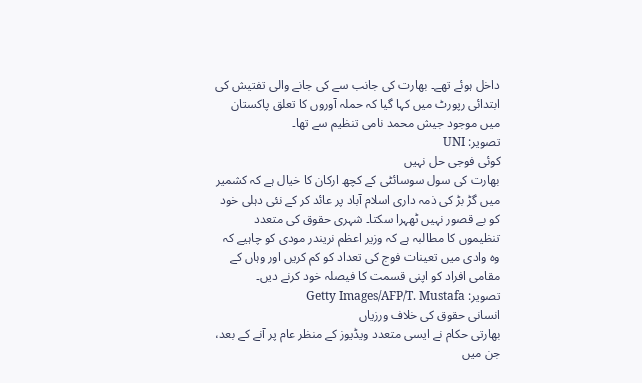داخل ہوئے تھے۔ بھارت کی جانب سے کی جانے والی تفتیش کی ابتدائی رپورٹ میں کہا گیا کہ حملہ آوروں کا تعلق پاکستان میں موجود جیش محمد نامی تنظیم سے تھا۔
تصویر: UNI
کوئی فوجی حل نہیں
بھارت کی سول سوسائٹی کے کچھ ارکان کا خیال ہے کہ کشمیر میں گڑ بڑ کی ذمہ داری اسلام آباد پر عائد کر کے نئی دہلی خود کو بے قصور نہیں ٹھہرا سکتا۔ شہری حقوق کی متعدد تنظیموں کا مطالبہ ہے کہ وزیر اعظم نریندر مودی کو چاہیے کہ وہ وادی میں تعینات فوج کی تعداد کو کم کریں اور وہاں کے مقامی افراد کو اپنی قسمت کا فیصلہ خود کرنے دیں۔
تصویر: Getty Images/AFP/T. Mustafa
انسانی حقوق کی خلاف ورزیاں
بھارتی حکام نے ایسی متعدد ویڈیوز کے منظر عام پر آنے کے بعد، جن میں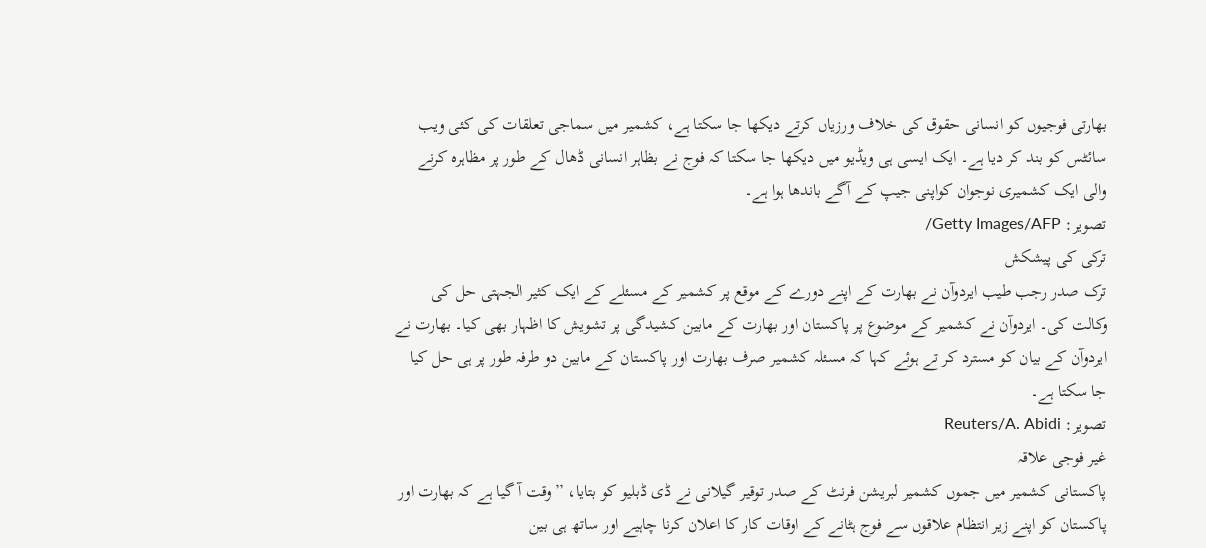بھارتی فوجیوں کو انسانی حقوق کی خلاف ورزیاں کرتے دیکھا جا سکتا ہے، کشمیر میں سماجی تعلقات کی کئی ویب سائٹس کو بند کر دیا ہے۔ ایک ایسی ہی ویڈیو میں دیکھا جا سکتا کہ فوج نے بظاہر انسانی ڈھال کے طور پر مظاہرہ کرنے والی ایک کشمیری نوجوان کواپنی جیپ کے آگے باندھا ہوا ہے۔
تصویر: Getty Images/AFP/
ترکی کی پیشکش
ترک صدر رجب طیب ایردوآن نے بھارت کے اپنے دورے کے موقع پر کشمیر کے مسئلے کے ایک کثیر الجہتی حل کی وکالت کی۔ ایردوآن نے کشمیر کے موضوع پر پاکستان اور بھارت کے مابین کشیدگی پر تشویش کا اظہار بھی کیا۔ بھارت نے ایردوآن کے بیان کو مسترد کر تے ہوئے کہا کہ مسئلہ کشمیر صرف بھارت اور پاکستان کے مابین دو طرفہ طور پر ہی حل کیا جا سکتا ہے۔
تصویر: Reuters/A. Abidi
غیر فوجی علاقہ
پاکستانی کشمیر میں جموں کشمیر لبریشن فرنٹ کے صدر توقیر گیلانی نے ڈی ڈبلیو کو بتایا، ’’وقت آ گیا ہے کہ بھارت اور پاکستان کو اپنے زیر انتظام علاقوں سے فوج ہٹانے کے اوقات کار کا اعلان کرنا چاہیے اور ساتھ ہی بین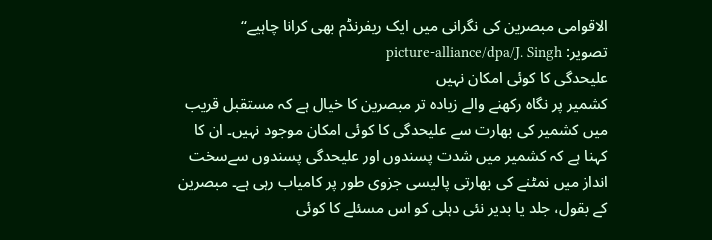الاقوامی مبصرین کی نگرانی میں ایک ریفرنڈم بھی کرانا چاہیے‘‘
تصویر: picture-alliance/dpa/J. Singh
علیحدگی کا کوئی امکان نہیں
کشمیر پر نگاہ رکھنے والے زیادہ تر مبصرین کا خیال ہے کہ مستقبل قریب میں کشمیر کی بھارت سے علیحدگی کا کوئی امکان موجود نہیں۔ ان کا کہنا ہے کہ کشمیر میں شدت پسندوں اور علیحدگی پسندوں سےسخت انداز میں نمٹنے کی بھارتی پالیسی جزوی طور پر کامیاب رہی ہے۔ مبصرین کے بقول، جلد یا بدیر نئی دہلی کو اس مسئلے کا کوئی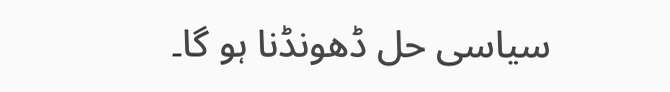سیاسی حل ڈھونڈنا ہو گا۔